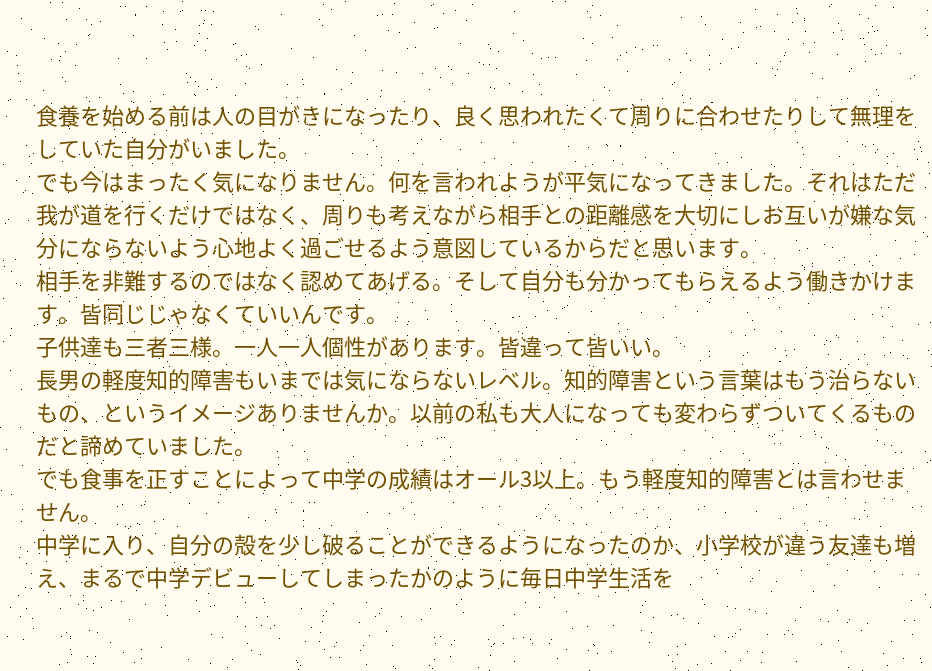食養を始める前は人の目がきになったり、良く思われたくて周りに合わせたりして無理をしていた自分がいました。
でも今はまったく気になりません。何を言われようが平気になってきました。それはただ我が道を行くだけではなく、周りも考えながら相手との距離感を大切にしお互いが嫌な気分にならないよう心地よく過ごせるよう意図しているからだと思います。
相手を非難するのではなく認めてあげる。そして自分も分かってもらえるよう働きかけます。皆同じじゃなくていいんです。
子供達も三者三様。一人一人個性があります。皆違って皆いい。
長男の軽度知的障害もいまでは気にならないレベル。知的障害という言葉はもう治らないもの、というイメージありませんか。以前の私も大人になっても変わらずついてくるものだと諦めていました。
でも食事を正すことによって中学の成績はオール3以上。もう軽度知的障害とは言わせません。
中学に入り、自分の殻を少し破ることができるようになったのか、小学校が違う友達も増え、まるで中学デビューしてしまったかのように毎日中学生活を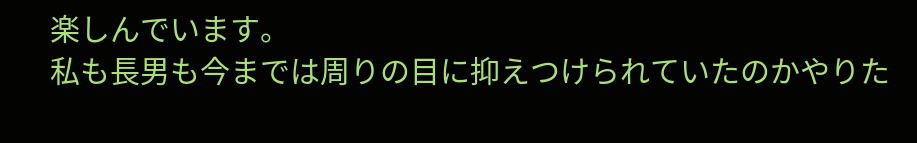楽しんでいます。
私も長男も今までは周りの目に抑えつけられていたのかやりた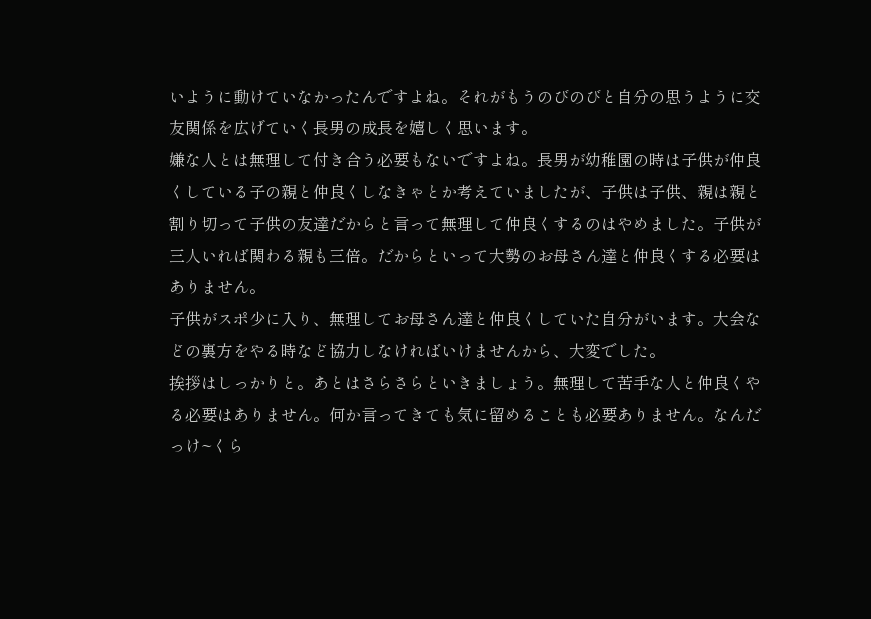いように動けていなかったんですよね。それがもうのびのびと自分の思うように交友関係を広げていく長男の成長を嬉しく思います。
嫌な人とは無理して付き合う必要もないですよね。長男が幼稚園の時は子供が仲良くしている子の親と仲良くしなきゃとか考えていましたが、子供は子供、親は親と割り切って子供の友達だからと言って無理して仲良くするのはやめました。子供が三人いれば関わる親も三倍。だからといって大勢のお母さん達と仲良くする必要はありません。
子供がスポ少に入り、無理してお母さん達と仲良くしていた自分がいます。大会などの裏方をやる時など協力しなければいけませんから、大変でした。
挨拶はしっかりと。あとはさらさらといきましょう。無理して苦手な人と仲良くやる必要はありません。何か言ってきても気に留めることも必要ありません。なんだっけ~くら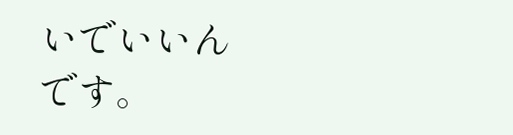いでいいんです。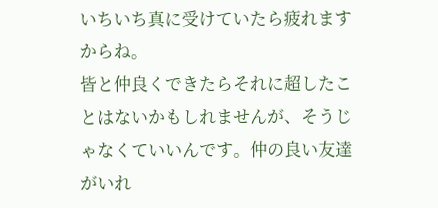いちいち真に受けていたら疲れますからね。
皆と仲良くできたらそれに超したことはないかもしれませんが、そうじゃなくていいんです。仲の良い友達がいれ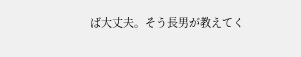ば大丈夫。そう長男が教えてく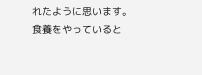れたように思います。
食養をやっていると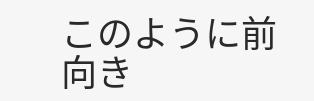このように前向き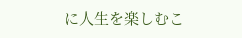に人生を楽しむこ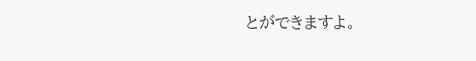とができますよ。